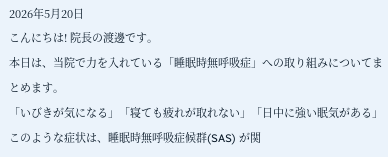2026年5月20日
こんにちは! 院長の渡邊です。
本日は、当院で力を入れている「睡眠時無呼吸症」への取り組みについてまとめます。
「いびきが気になる」「寝ても疲れが取れない」「日中に強い眠気がある」
このような症状は、睡眠時無呼吸症候群(SAS) が関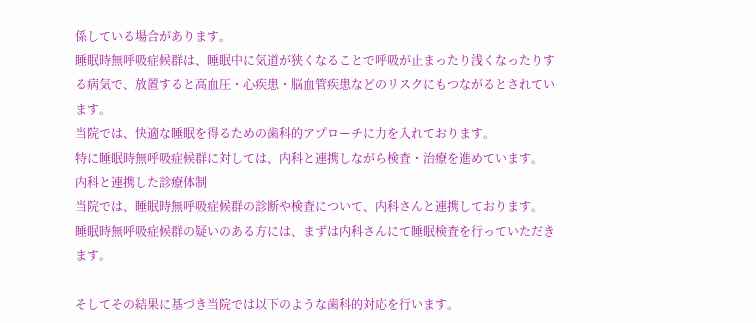係している場合があります。
睡眠時無呼吸症候群は、睡眠中に気道が狭くなることで呼吸が止まったり浅くなったりする病気で、放置すると高血圧・心疾患・脳血管疾患などのリスクにもつながるとされています。
当院では、快適な睡眠を得るための歯科的アプローチに力を入れております。
特に睡眠時無呼吸症候群に対しては、内科と連携しながら検査・治療を進めています。
内科と連携した診療体制
当院では、睡眠時無呼吸症候群の診断や検査について、内科さんと連携しております。
睡眠時無呼吸症候群の疑いのある方には、まずは内科さんにて睡眠検査を行っていただきます。

そしてその結果に基づき当院では以下のような歯科的対応を行います。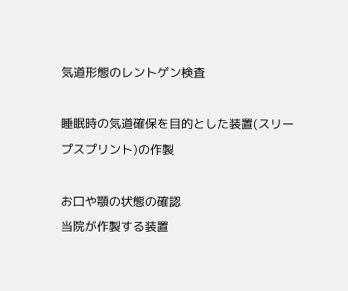気道形態のレントゲン検査

睡眠時の気道確保を目的とした装置(スリープスプリント)の作製

お口や顎の状態の確認
当院が作製する装置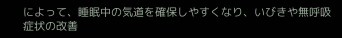によって、睡眠中の気道を確保しやすくなり、いびきや無呼吸症状の改善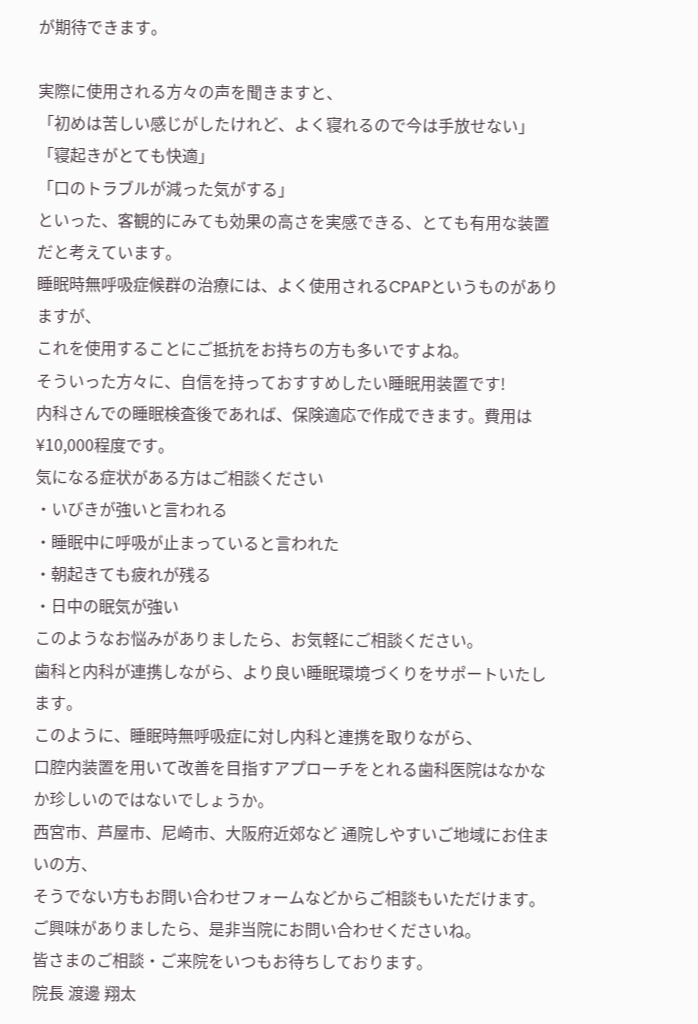が期待できます。

実際に使用される方々の声を聞きますと、
「初めは苦しい感じがしたけれど、よく寝れるので今は手放せない」
「寝起きがとても快適」
「口のトラブルが減った気がする」
といった、客観的にみても効果の高さを実感できる、とても有用な装置だと考えています。
睡眠時無呼吸症候群の治療には、よく使用されるCPAPというものがありますが、
これを使用することにご抵抗をお持ちの方も多いですよね。
そういった方々に、自信を持っておすすめしたい睡眠用装置です!
内科さんでの睡眠検査後であれば、保険適応で作成できます。費用は¥10,000程度です。
気になる症状がある方はご相談ください
・いびきが強いと言われる
・睡眠中に呼吸が止まっていると言われた
・朝起きても疲れが残る
・日中の眠気が強い
このようなお悩みがありましたら、お気軽にご相談ください。
歯科と内科が連携しながら、より良い睡眠環境づくりをサポートいたします。
このように、睡眠時無呼吸症に対し内科と連携を取りながら、
口腔内装置を用いて改善を目指すアプローチをとれる歯科医院はなかなか珍しいのではないでしょうか。
西宮市、芦屋市、尼崎市、大阪府近郊など 通院しやすいご地域にお住まいの方、
そうでない方もお問い合わせフォームなどからご相談もいただけます。
ご興味がありましたら、是非当院にお問い合わせくださいね。
皆さまのご相談・ご来院をいつもお待ちしております。
院長 渡邊 翔太